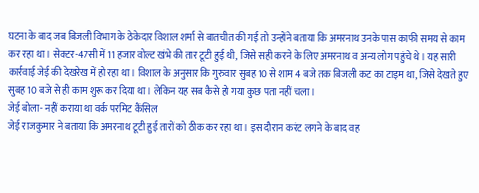घटना के बाद जब बिजली विभाग के ठेकेदार विशाल शर्मा से बातचीत की गई तो उन्होंने बताया कि अमरनाथ उनके पास काफी समय से काम कर रहा था। सेक्टर-47सी में 11 हजार वोल्ट खंभे की तार टूटी हुई थी, जिसे सही करने के लिए अमरनाथ व अन्य लोग पहुंचे थे। यह सारी कार्रवाई जेई की देखरेख में हो रहा था। विशाल के अनुसार कि गुरुवार सुबह 10 से शाम 4 बजे तक बिजली कट का टाइम था, जिसे देखते हुए सुबह 10 बजे से ही काम शुरू कर दिया था। लेकिन यह सब कैसे हो गया कुछ पता नहीं चला।
जेई बोला- नहीं कराया था वर्क परमिट कैंसिल
जेई राजकुमार ने बताया कि अमरनाथ टूटी हुई तारों को ठीक कर रहा था। इस दौरान करंट लगने के बाद वह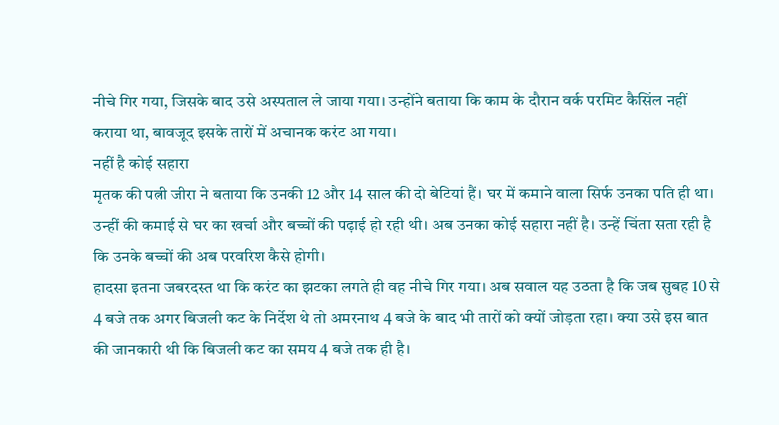नीचे गिर गया, जिसके बाद उसे अस्पताल ले जाया गया। उन्होंने बताया कि काम के दौरान वर्क परमिट कैसिंल नहीं कराया था, बावजूद इसके तारों में अचानक करंट आ गया।
नहीं है कोई सहारा
मृतक की पत्नी जीरा ने बताया कि उनकी 12 और 14 साल की दो बेटियां हैं। घर में कमाने वाला सिर्फ उनका पति ही था। उन्हीं की कमाई से घर का खर्चा और बच्चों की पढ़ाई हो रही थी। अब उनका कोई सहारा नहीं है। उन्हें चिंता सता रही है कि उनके बच्चों की अब परवरिश कैसे होगी।
हादसा इतना जबरदस्त था कि करंट का झटका लगते ही वह नीचे गिर गया। अब सवाल यह उठता है कि जब सुबह 10 से 4 बजे तक अगर बिजली कट के निर्देश थे तो अमरनाथ 4 बजे के बाद भी तारों को क्यों जोड़ता रहा। क्या उसे इस बात की जानकारी थी कि बिजली कट का समय 4 बजे तक ही है।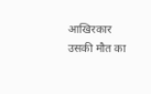आखिरकार उसकी मौत का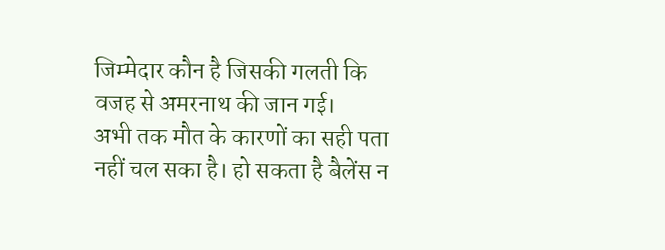जिम्मेदार कौन है जिसकी गलती कि वजह से अमरनाथ की जान गई।
अभी तक मौत के कारणों का सही पता नहीं चल सका है। हो सकता है बैलेंस न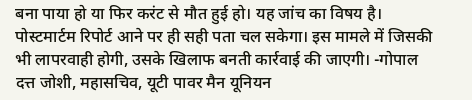बना पाया हो या फिर करंट से मौत हुई हो। यह जांच का विषय है। पोस्टमार्टम रिपोर्ट आने पर ही सही पता चल सकेगा। इस मामले में जिसकी भी लापरवाही होगी, उसके खिलाफ बनती कार्रवाई की जाएगी। -गोपाल दत्त जोशी, महासचिव, यूटी पावर मैन यूनियन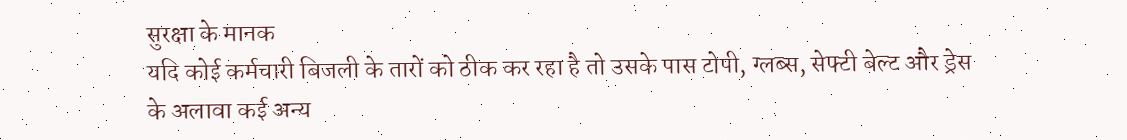सुरक्षा के मानक
यदि कोई कर्मचारी बिजली के तारों को ठीक कर रहा है तो उसके पास टोपी, ग्लब्स, सेफ्टी बेल्ट और ड्रेस के अलावा कई अन्य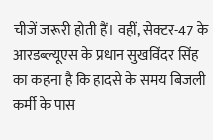चीजें जरूरी होती हैं। वहीं, सेक्टर-47 के आरडब्ल्यूएस के प्रधान सुखविंदर सिंह का कहना है कि हादसे के समय बिजली कर्मी के पास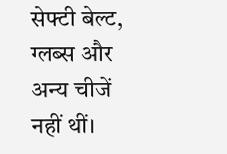सेफ्टी बेल्ट, ग्लब्स और अन्य चीजें नहीं थीं।